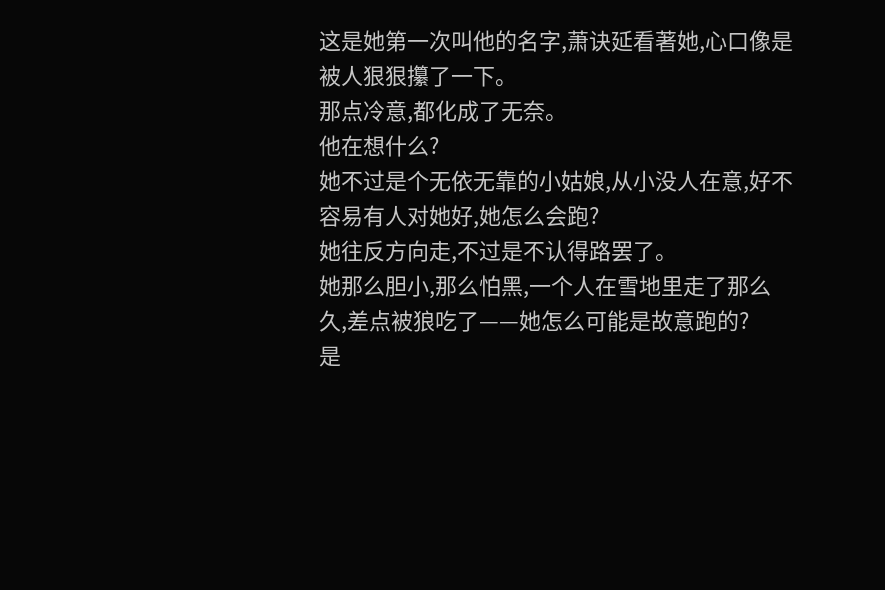这是她第一次叫他的名字,萧诀延看著她,心口像是被人狠狠攥了一下。
那点冷意,都化成了无奈。
他在想什么?
她不过是个无依无靠的小姑娘,从小没人在意,好不容易有人对她好,她怎么会跑?
她往反方向走,不过是不认得路罢了。
她那么胆小,那么怕黑,一个人在雪地里走了那么久,差点被狼吃了——她怎么可能是故意跑的?
是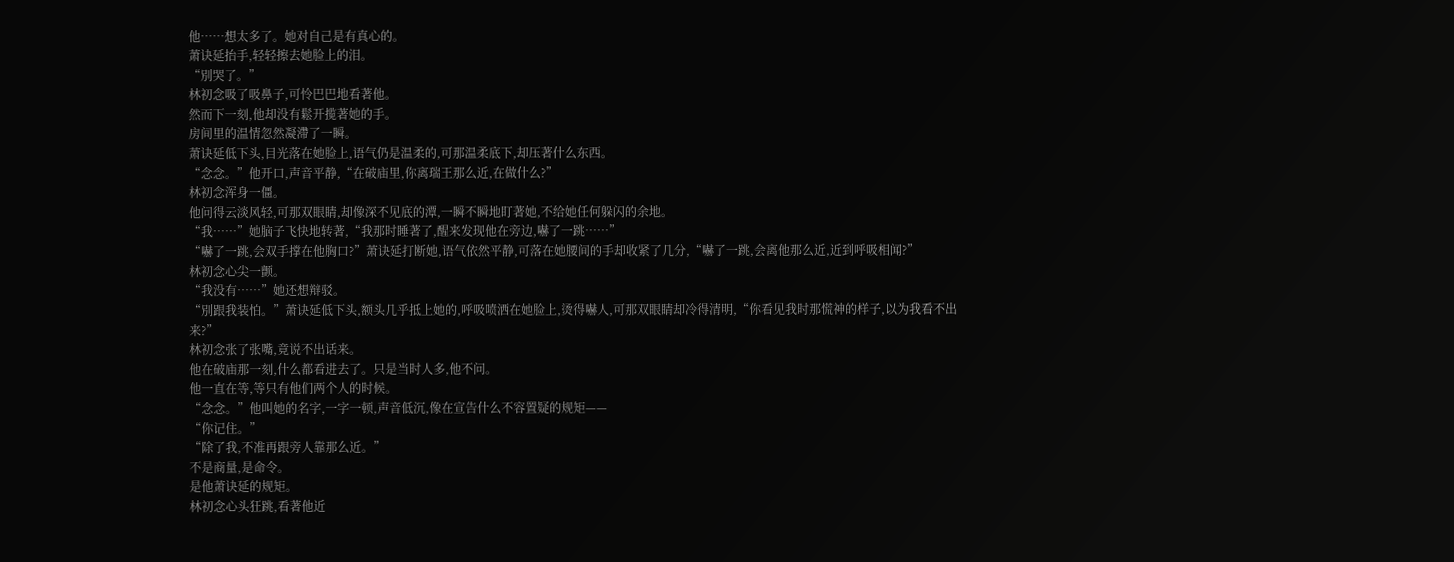他……想太多了。她对自己是有真心的。
萧诀延抬手,轻轻擦去她脸上的泪。
“別哭了。”
林初念吸了吸鼻子,可怜巴巴地看著他。
然而下一刻,他却没有鬆开揽著她的手。
房间里的温情忽然凝滯了一瞬。
萧诀延低下头,目光落在她脸上,语气仍是温柔的,可那温柔底下,却压著什么东西。
“念念。”他开口,声音平静,“在破庙里,你离瑞王那么近,在做什么?”
林初念浑身一僵。
他问得云淡风轻,可那双眼睛,却像深不见底的潭,一瞬不瞬地盯著她,不给她任何躲闪的余地。
“我……”她脑子飞快地转著,“我那时睡著了,醒来发现他在旁边,嚇了一跳……”
“嚇了一跳,会双手撑在他胸口?”萧诀延打断她,语气依然平静,可落在她腰间的手却收紧了几分,“嚇了一跳,会离他那么近,近到呼吸相闻?”
林初念心尖一颤。
“我没有……”她还想辩驳。
“別跟我装怕。”萧诀延低下头,额头几乎抵上她的,呼吸喷洒在她脸上,烫得嚇人,可那双眼睛却冷得清明,“你看见我时那慌神的样子,以为我看不出来?”
林初念张了张嘴,竟说不出话来。
他在破庙那一刻,什么都看进去了。只是当时人多,他不问。
他一直在等,等只有他们两个人的时候。
“念念。”他叫她的名字,一字一顿,声音低沉,像在宣告什么不容置疑的规矩——
“你记住。”
“除了我,不准再跟旁人靠那么近。”
不是商量,是命令。
是他萧诀延的规矩。
林初念心头狂跳,看著他近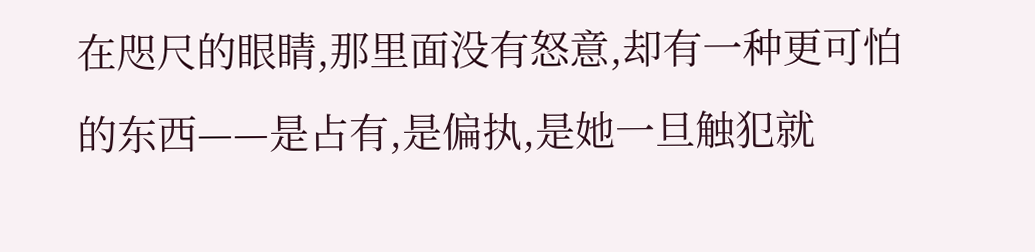在咫尺的眼睛,那里面没有怒意,却有一种更可怕的东西——是占有,是偏执,是她一旦触犯就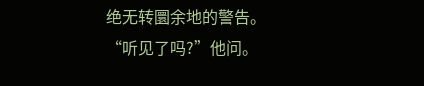绝无转圜余地的警告。
“听见了吗?”他问。